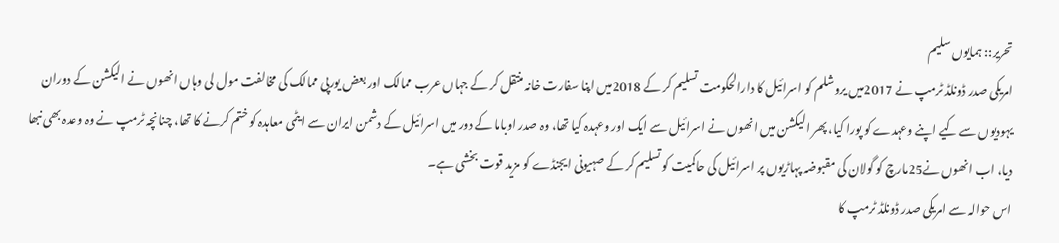تحریر:: ہمایوں سلیم
امریکی صدر ڈونلڈ ٹرمپ نے 2017میں یروشلم کو اسرائیل کا دارالحکومت تسلیم کر کے 2018میں اپنا سفارت خانہ منتقل کر کے جہاں عرب ممالک اور بعض یورپی ممالک کی مخالفت مول لی وہاں انھوں نے الیکشن کے دوران یہودیوں سے کیے اپنے وعہدے کو پورا کیا، پھر الیکشن میں انھوں نے اسرائیل سے ایک اور وعہدہ کیا تھا، وہ صدر اوباما کے دور میں اسرائیل کے دشمن ایران سے ایٹمی معاہدہ کو ختم کرنے کا تھا، چنانچہ ٹرمپ نے وہ وعدہ بھی نبھا دیا، اب انھوں نے25مارچ کو گولان کی مقبوضہ پہاڑیوں پر اسرائیل کی حاکمیت کو تسلیم کر کے صہیونی ایجنڈے کو مزید قوت بخشی ہے۔
اس حوالہ سے امریکی صدر ڈونلڈ ٹرمپ کا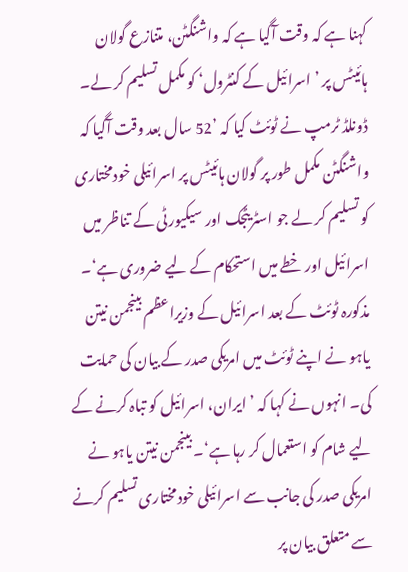کہنا ہے کہ وقت آگیا ہے کہ واشنگٹن، متنازع گولان ہائیٹس پر ’اسرائیل کے کنٹرول‘ کو مکمل تسلیم کر لے۔ ڈونلڈ ٹرمپ نے ٹوئٹ کیا کہ ’52 سال بعد وقت آگیا کہ واشنگٹن مکمل طور پر گولان ہائیٹس پر اسرائیلی خودمختاری کو تسلیم کر لے جو اسٹریٹجک اور سیکیورٹی کے تناظر میں اسرائیل اور خطے میں استحکام کے لیے ضروری ہے‘۔ مذکورہ ٹوئٹ کے بعد اسرائیل کے وزیراعظم بینجمن نیتن یاہو نے اپنے ٹوئٹ میں امریکی صدر کے بیان کی حمایت کی۔ انہوں نے کہا کہ ’ایران، اسرائیل کو تباہ کرنے کے لیے شام کو استعمال کر رہا ہے‘۔ بینجمن نیتن یاہو نے امریکی صدر کی جانب سے اسرائیلی خودمختاری تسلیم کرنے سے متعلق بیان پر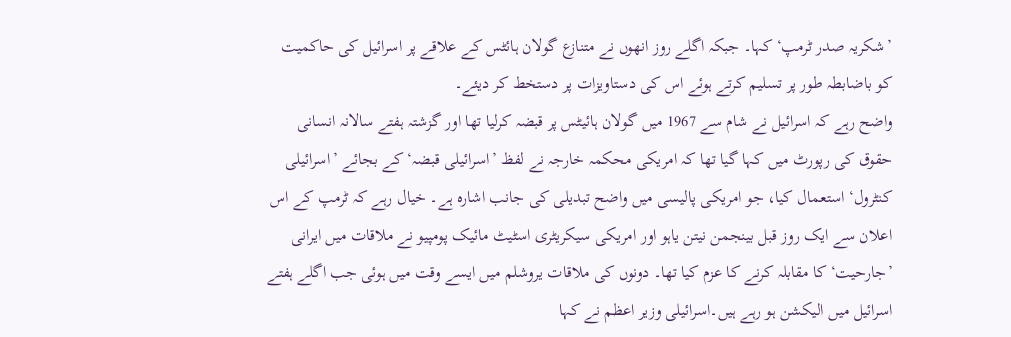’شکریہ صدر ٹرمپ‘ کہا۔ جبکہ اگلے روز انھوں نے متنازع گولان ہائٹس کے علاقے پر اسرائیل کی حاکمیت کو باضابطہ طور پر تسلیم کرتے ہوئے اس کی دستاویزات پر دستخط کر دیئے۔
واضح رہے کہ اسرائیل نے شام سے 1967 میں گولان ہائیٹس پر قبضہ کرلیا تھا اور گزشتہ ہفتے سالانہ انسانی حقوق کی رپورٹ میں کہا گیا تھا کہ امریکی محکمہ خارجہ نے لفظ ’اسرائیلی قبضہ‘ کے بجائے ’اسرائیلی کنٹرول‘ استعمال کیا، جو امریکی پالیسی میں واضح تبدیلی کی جانب اشارہ ہے۔ خیال رہے کہ ٹرمپ کے اس اعلان سے ایک روز قبل بینجمن نیتن یاہو اور امریکی سیکریٹری اسٹیٹ مائیک پومپیو نے ملاقات میں ایرانی ’جارحیت‘ کا مقابلہ کرنے کا عزم کیا تھا۔ دونوں کی ملاقات یروشلم میں ایسے وقت میں ہوئی جب اگلے ہفتے اسرائیل میں الیکشن ہو رہے ہیں۔اسرائیلی وزیر اعظم نے کہا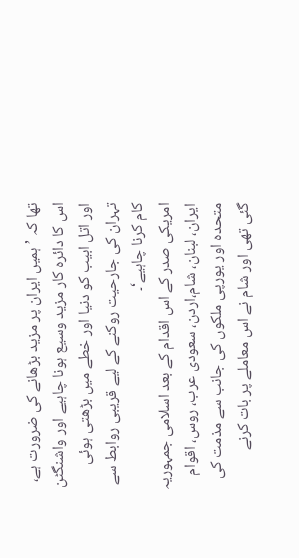تھا کہ ’ہمیں ایران پر مزید بڑھانے کی ضرورت ہے، اس کا دائرہ کار مزید وسیع ہونا چاہیے اور واشنگٹن اور اتل ابیب کو دنیا اور خطے میں بڑھتی ہوئی تہران کی جارحیت روکنے کے لیے قریبی روابط سے کام کرنا چاہیے‘۔
امریکی صدر کے اس اقدام کے بعد اسلامی جمہوریہ ایران، لبنان، شام،اردن، سعودی عرب، روس، اقوام متحدہ اور یورپی ملکوں کی جانب سے مذمت کی گئی تھی اور شام نے اس معاملے پر بات کرنے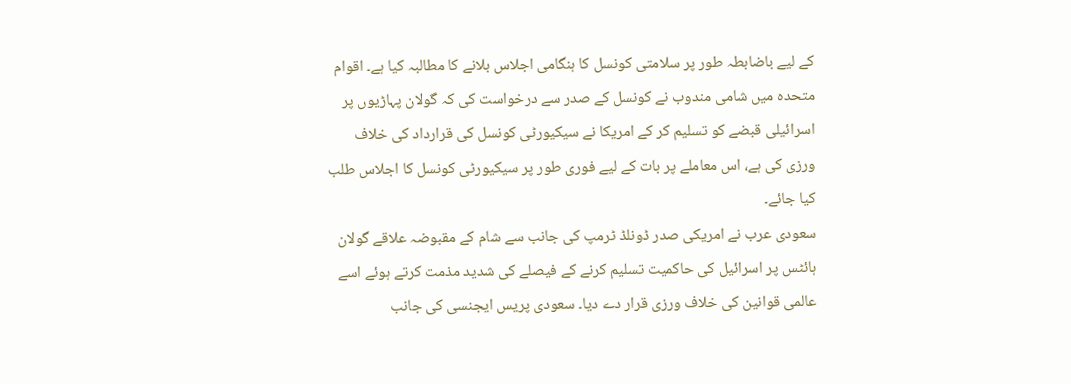کے لیے باضابطہ طور پر سلامتی کونسل کا ہنگامی اجلاس بلانے کا مطالبہ کیا ہے۔ اقوام متحدہ میں شامی مندوب نے کونسل کے صدر سے درخواست کی کہ گولان پہاڑیوں پر اسرائیلی قبضے کو تسلیم کر کے امریکا نے سیکیورٹی کونسل کی قرارداد کی خلاف ورزی کی ہے، اس معاملے پر بات کے لیے فوری طور پر سیکیورٹی کونسل کا اجلاس طلب کیا جائے۔
سعودی عرب نے امریکی صدر ڈونلڈ ٹرمپ کی جانب سے شام کے مقبوضہ علاقے گولان ہائٹس پر اسرائیل کی حاکمیت تسلیم کرنے کے فیصلے کی شدید مذمت کرتے ہوئے اسے عالمی قوانین کی خلاف ورزی قرار دے دیا۔ سعودی پریس ایجنسی کی جانب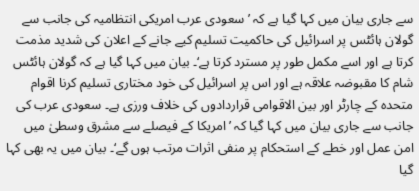سے جاری بیان میں کہا گیا ہے کہ ’ سعودی عرب امریکی انتظامیہ کی جانب سے گولان ہائٹس پر اسرائیل کی حاکمیت تسلیم کیے جانے کے اعلان کی شدید مذمت کرتا ہے اور اسے مکمل طور پر مسترد کرتا ہے‘۔ بیان میں کہا گیا ہے کہ گولان ہائٹس شام کا مقبوضہ علاقہ ہے اور اس پر اسرائیل کی خود مختاری تسلیم کرنا اقوام متحدہ کے چارٹر اور بین الاقوامی قراردادوں کی خلاف ورزی ہے۔ سعودی عرب کی جانب سے جاری بیان میں کہا گیا کہ ’ امریکا کے فیصلے سے مشرق وسطیٰ میں امن عمل اور خطے کے استحکام پر منفی اثرات مرتب ہوں گے‘۔ بیان میں یہ بھی کہا گیا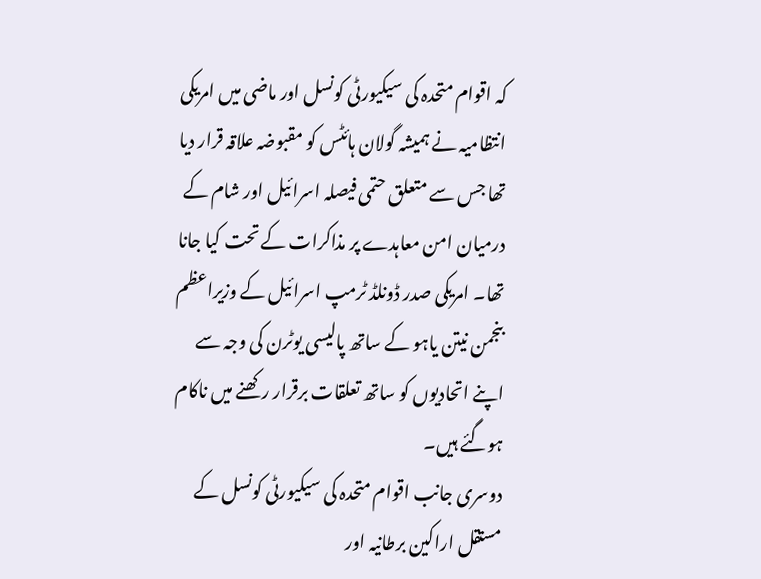کہ اقوام متحدہ کی سیکیورٹی کونسل اور ماضی میں امریکی انتظامیہ نے ہمیشہ گولان ہائٹس کو مقبوضہ علاقہ قرار دیا تھا جس سے متعلق حتمی فیصلہ اسرائیل اور شام کے درمیان امن معاہدے پر مذاکرات کے تحت کیا جانا تھا۔ امریکی صدر ڈونلڈ ٹرمپ اسرائیل کے وزیراعظم بنجمن نیتن یاہو کے ساتھ پالیسی یوٹرن کی وجہ سے اپنے اتحادیوں کو ساتھ تعلقات برقرار رکھنے میں ناکام ہوگئے ہیں۔
دوسری جانب اقوام متحدہ کی سیکیورٹی کونسل کے مستقل اراکین برطانیہ اور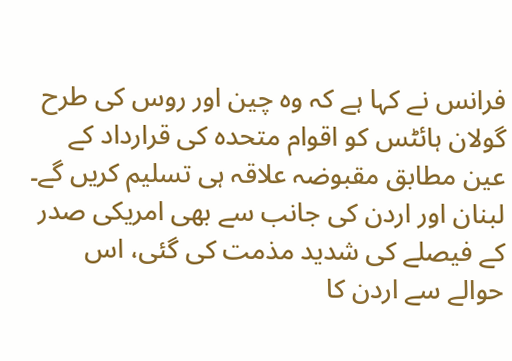فرانس نے کہا ہے کہ وہ چین اور روس کی طرح گولان ہائٹس کو اقوام متحدہ کی قرارداد کے عین مطابق مقبوضہ علاقہ ہی تسلیم کریں گے۔ لبنان اور اردن کی جانب سے بھی امریکی صدر کے فیصلے کی شدید مذمت کی گئی، اس حوالے سے اردن کا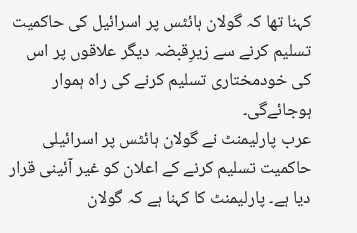کہنا تھا کہ گولان ہائٹس پر اسرائیل کی حاکمیت تسلیم کرنے سے زیرِقبضہ دیگر علاقوں پر اس کی خودمختاری تسلیم کرنے کی راہ ہموار ہوجائےگی۔
عرب پارلیمنٹ نے گولان ہائٹس پر اسرائیلی حاکمیت تسلیم کرنے کے اعلان کو غیر آئینی قرار دیا ہے۔ پارلیمنٹ کا کہنا ہے کہ گولان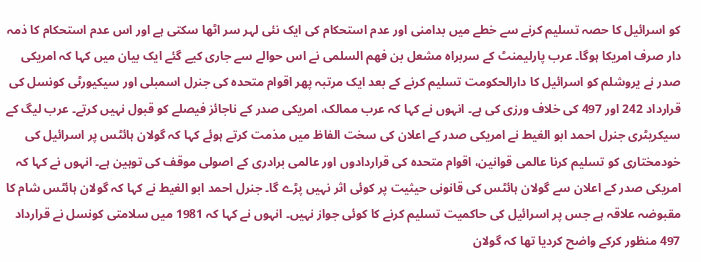کو اسرائیل کا حصہ تسلیم کرنے سے خطے میں بدامنی اور عدم استحکام کی ایک نئی لہر سر اٹھا سکتی ہے اور اس عدم استحکام کا ذمہ دار صرف امریکا ہوگا۔ عرب پارلیمنٹ کے سربراہ مشعل بن فھم السلمی نے اس حوالے سے جاری کیے گئے ایک بیان میں کہا کہ امریکی صدر نے یروشلم کو اسرائیل کا دارالحکومت تسلیم کرنے کے بعد ایک مرتبہ پھر اقوام متحدہ کی جنرل اسمبلی اور سیکیورٹی کونسل کی قرارداد 242 اور 497 کی خلاف ورزی کی ہے۔ انہوں نے کہا کہ عرب ممالک، امریکی صدر کے ناجائز فیصلے کو قبول نہیں کرتے۔ عرب لیگ کے سیکریٹری جنرل احمد ابو الغیط نے امریکی صدر کے اعلان کی سخت الفاظ میں مذمت کرتے ہوئے کہا کہ گولان ہائٹس پر اسرائیل کی خودمختاری کو تسلیم کرنا عالمی قوانین، اقوام متحدہ کی قراردادوں اور عالمی برادری کے اصولی موقف کی توہین ہے۔ انہوں نے کہا کہ امریکی صدر کے اعلان سے گولان ہائٹس کی قانونی حیثیت پر کوئی اثر نہیں پڑے گا۔ جنرل احمد ابو الغیط نے کہا کہ گولان ہائٹس شام کا مقبوضہ علاقہ ہے جس پر اسرائیل کی حاکمیت تسلیم کرنے کا کوئی جواز نہیں۔ انہوں نے کہا کہ 1981 میں سلامتی کونسل نے قرارداد 497 منظور کرکے واضح کردیا تھا کہ گولان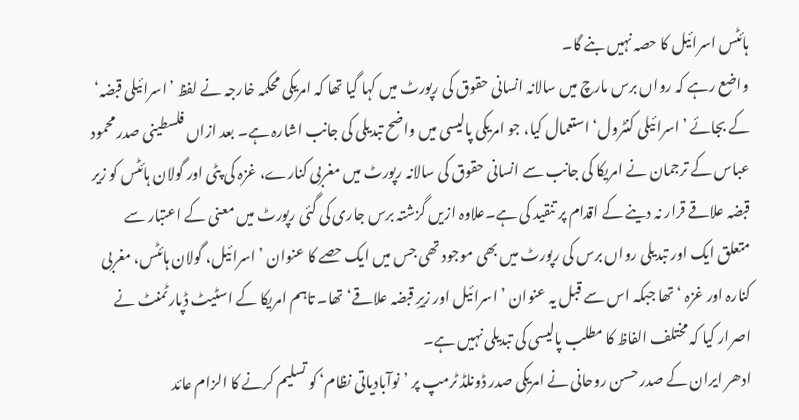ہائٹس اسرائیل کا حصہ نہیں بنے گا۔
واضع رہے کہ رواں برس مارچ میں سالانہ انسانی حقوق کی رپورٹ میں کہا گیا تھا کہ امریکی محکمہ خارجہ نے لفظ ’اسرائیلی قبضہ‘ کے بجائے ’اسرائیلی کنٹرول‘ استعمال کیا، جو امریکی پالیسی میں واضح تبدیلی کی جانب اشارہ ہے۔ بعد ازاں فلسطینی صدر محمود عباس کے ترجمان نے امریکا کی جانب سے انسانی حقوق کی سالانہ رپورٹ میں مغربی کنارے، غزہ کی پٹی اور گولان ہائٹس کو زیر قبضہ علاقے قرار نہ دینے کے اقدام پر تنقید کی ہے۔علاوہ ازیں گزشتہ برس جاری کی گئی رپورٹ میں معنی کے اعتبار سے متعلق ایک اور تبدیلی رواں برس کی رپورٹ میں بھی موجود تھی جس میں ایک حصے کا عنوان ’ اسرائیل، گولان ہائٹس، مغربی کنارہ اور غزہ ‘ تھا جبکہ اس سے قبل یہ عنوان ’اسرائیل اور زیرِ قبضہ علاقے‘ تھا۔ تاہم امریکا کے اسٹیٹ ڈپارٹمنٹ نے اصرار کیا کہ مختلف الفاظ کا مطلب پالیسی کی تبدیلی نہیں ہے۔
ادھر ایران کے صدر حسن روحانی نے امریکی صدر ڈونلڈ ٹرمپ پر ’نوآبادیاتی نظام‘ کو تسلیم کرنے کا الزام عائد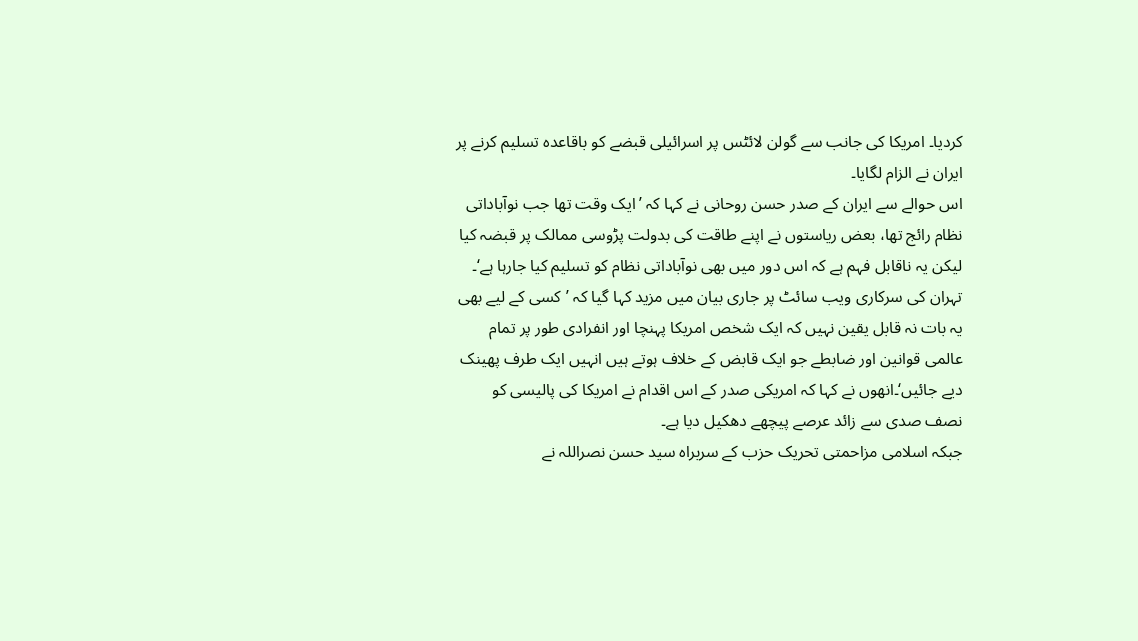کردیا۔ امریکا کی جانب سے گولن لائٹس پر اسرائیلی قبضے کو باقاعدہ تسلیم کرنے پر ایران نے الزام لگایا۔
اس حوالے سے ایران کے صدر حسن روحانی نے کہا کہ ’ایک وقت تھا جب نوآباداتی نظام رائج تھا، بعض ریاستوں نے اپنے طاقت کی بدولت پڑوسی ممالک پر قبضہ کیا لیکن یہ ناقابل فہم ہے کہ اس دور میں بھی نوآباداتی نظام کو تسلیم کیا جارہا ہے‘۔ تہران کی سرکاری ویب سائٹ پر جاری بیان میں مزید کہا گیا کہ ’کسی کے لیے بھی یہ بات نہ قابل یقین نہیں کہ ایک شخص امریکا پہنچا اور انفرادی طور پر تمام عالمی قوانین اور ضابطے جو ایک قابض کے خلاف ہوتے ہیں انہیں ایک طرف پھینک دیے جائیں‘۔انھوں نے کہا کہ امریکی صدر کے اس اقدام نے امریکا کی پالیسی کو نصف صدی سے زائد عرصے پیچھے دھکیل دیا ہے۔
جبکہ اسلامی مزاحمتی تحریک حزب کے سربراہ سید حسن نصراللہ نے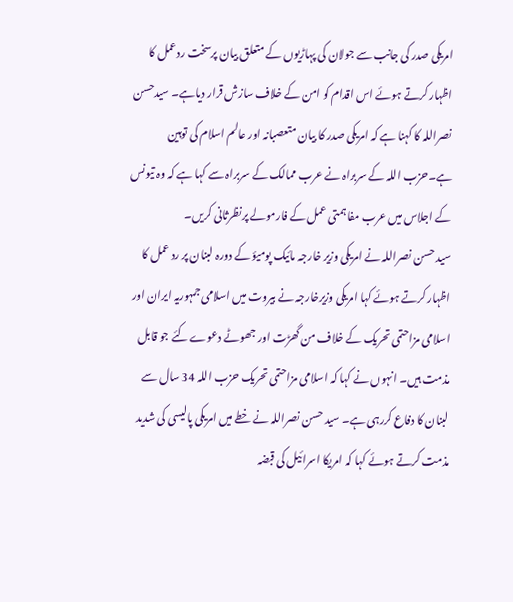امریکی صدر کی جانب سے جولان کی پہاڑیوں کے متعلق بیان پرسخت ردعمل کا اظہار کرتے ہوئے اس اقدام کو امن کے خلاف سازش قرار دیاہے۔ سیدحسن نصراللہ کا کہنا ہے کہ امریکی صدر کا بیان متعصبانہ اور عالم اسلام کی توہین ہے۔حزب اللہ کے سربراہ نے عرب ممالک کے سربراہ سے کہا ہے کہ وہ تیونس کے اجلاس میں عرب مفاہمتی عمل کے فارمولے پرنظرثانی کریں۔
سید حسن نصراللہ نے امریکی وزیر خارجہ مائیک پومیؤ کے دورہ لبنان پر رد عمل کا اظہار کرتے ہوئے کہا امریکی وزیرخارجہ نے بیروت میں اسلامی جمہوریہ ایران اور اسلامی مزاحتمی تحریک کے خلاف من گھڑت اور جھوٹے دعوے کئے جو قابل مذمت ہیں۔ انہوں نے کہا کہ اسلامی مزاحتمی تحریک حزب اللہ 34 سال سے لبنان کا دفاع کررہی ہے۔ سید حسن نصراللہ نے خطے میں امریکی پالیسی کی شدید مذمت کرتے ہوئے کہا کہ امریکا اسرائیل کی قبضہ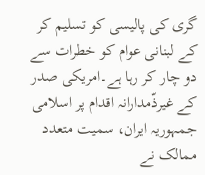گری کی پالیسی کو تسلیم کر کے لبنانی عوام کو خطرات سے دو چار کر رہا ہے۔امریکی صدر کے غیرذّمدارانہ اقدام پر اسلامی جمہوریہ ایران، سمیت متعدد ممالک نے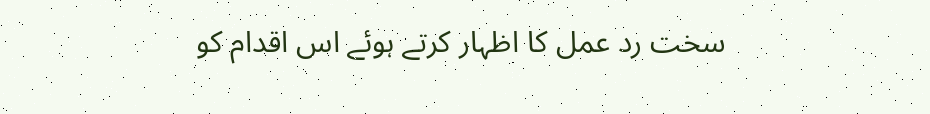سخت رد عمل کا اظہار کرتے ہوئے اس اقدام کو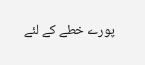پورے خطے کے لئے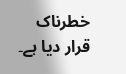خطرناک قرار دیا ہے۔